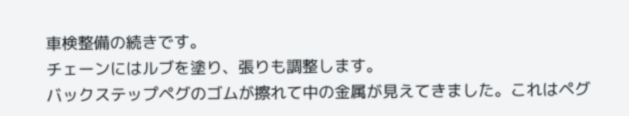車検整備の続きです。
チェーンにはルブを塗り、張りも調整します。
バックステップペグのゴムが擦れて中の金属が見えてきました。これはペグ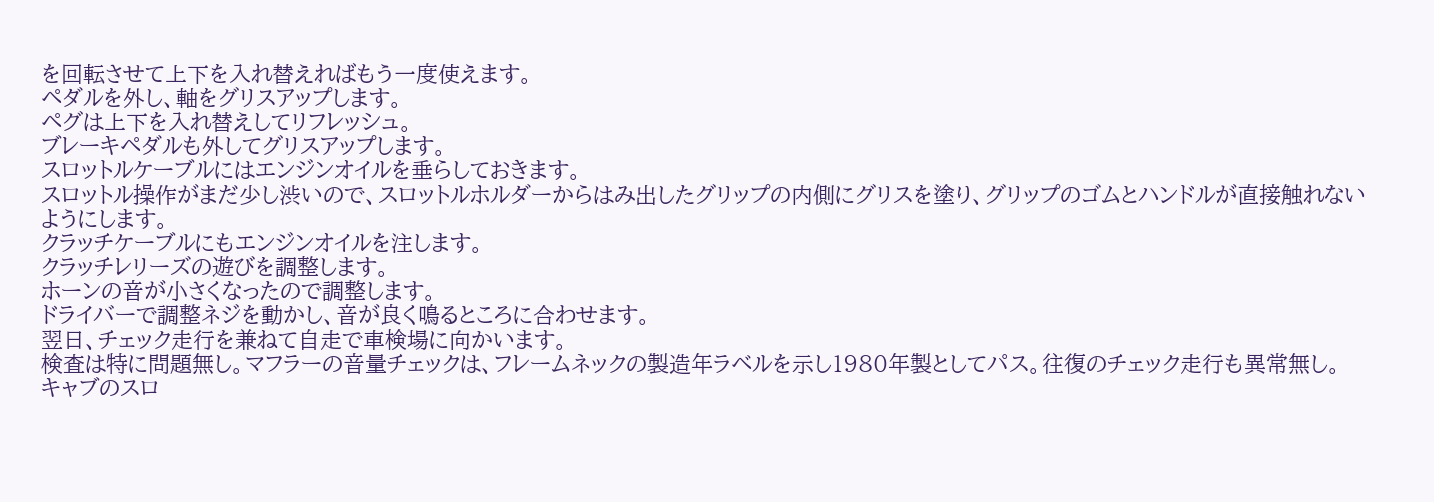を回転させて上下を入れ替えればもう一度使えます。
ペダルを外し、軸をグリスアップします。
ペグは上下を入れ替えしてリフレッシュ。
ブレーキペダルも外してグリスアップします。
スロットルケーブルにはエンジンオイルを垂らしておきます。
スロットル操作がまだ少し渋いので、スロットルホルダーからはみ出したグリップの内側にグリスを塗り、グリップのゴムとハンドルが直接触れないようにします。
クラッチケーブルにもエンジンオイルを注します。
クラッチレリーズの遊びを調整します。
ホーンの音が小さくなったので調整します。
ドライバーで調整ネジを動かし、音が良く鳴るところに合わせます。
翌日、チェック走行を兼ねて自走で車検場に向かいます。
検査は特に問題無し。マフラーの音量チェックは、フレームネックの製造年ラベルを示し1980年製としてパス。往復のチェック走行も異常無し。
キャブのスロ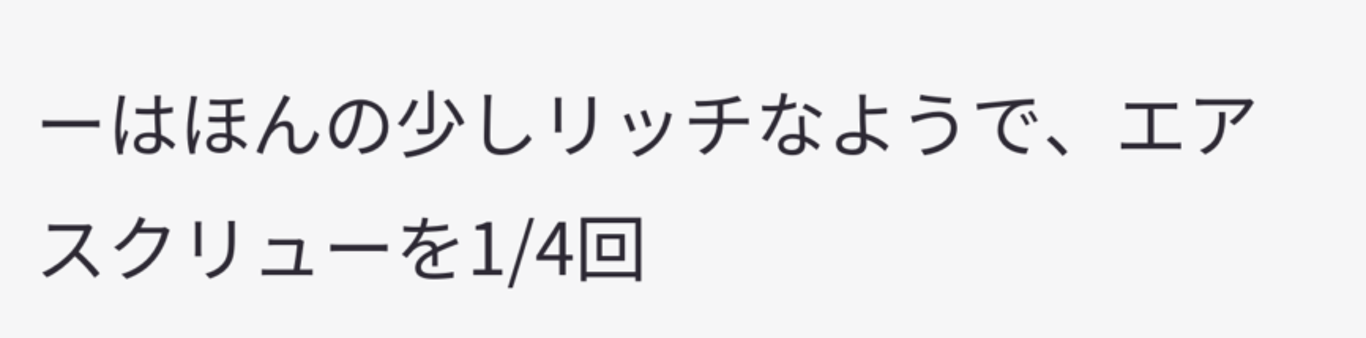ーはほんの少しリッチなようで、エアスクリューを1/4回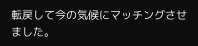転戻して今の気候にマッチングさせました。